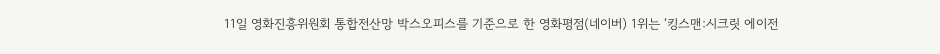11일 영화진흥위원회 통합전산망 박스오피스를 기준으로 한 영화평점(네이버) 1위는 ‘킹스맨:시크릿 에이전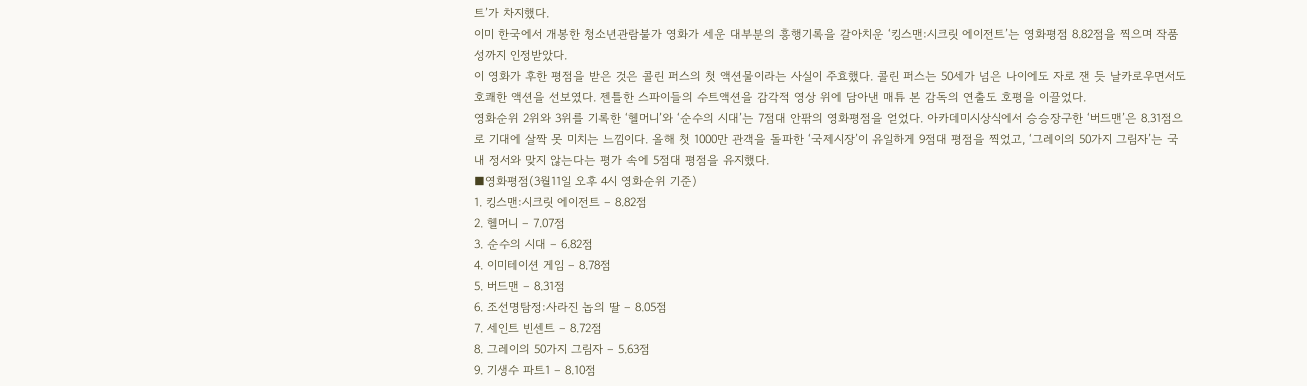트’가 차지했다.
이미 한국에서 개봉한 청소년관람불가 영화가 세운 대부분의 흥행기록을 갈아치운 ‘킹스맨:시크릿 에이전트’는 영화평점 8.82점을 찍으며 작품성까지 인정받았다.
이 영화가 후한 평점을 받은 것은 콜린 퍼스의 첫 액션물이라는 사실이 주효했다. 콜린 퍼스는 50세가 넘은 나이에도 자로 잰 듯 날카로우면서도 호쾌한 액션을 선보였다. 젠틀한 스파이들의 수트액션을 감각적 영상 위에 담아낸 매튜 본 감독의 연출도 호평을 이끌었다.
영화순위 2위와 3위를 기록한 ‘헬머니’와 ‘순수의 시대’는 7점대 안팎의 영화평점을 얻었다. 아카데미시상식에서 승승장구한 ‘버드맨’은 8.31점으로 기대에 살짝 못 미치는 느낌이다. 올해 첫 1000만 관객을 돌파한 ‘국제시장’이 유일하게 9점대 평점을 찍었고, ‘그레이의 50가지 그림자’는 국내 정서와 맞지 않는다는 평가 속에 5점대 평점을 유지했다.
■영화평점(3월11일 오후 4시 영화순위 기준)
1. 킹스맨:시크릿 에이전트 – 8.82점
2. 헬머니 – 7.07점
3. 순수의 시대 – 6.82점
4. 이미테이션 게임 – 8.78점
5. 버드맨 – 8.31점
6. 조선명탐정:사라진 놉의 딸 – 8.05점
7. 세인트 빈센트 – 8.72점
8. 그레이의 50가지 그림자 – 5.63점
9. 기생수 파트1 – 8.10점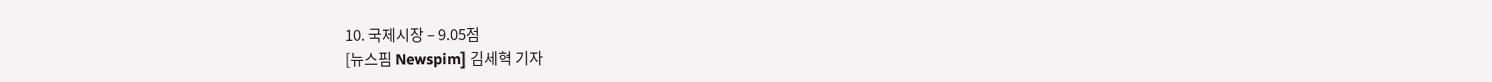10. 국제시장 – 9.05점
[뉴스핌 Newspim] 김세혁 기자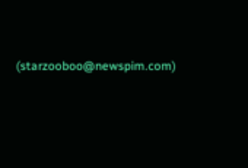(starzooboo@newspim.com)